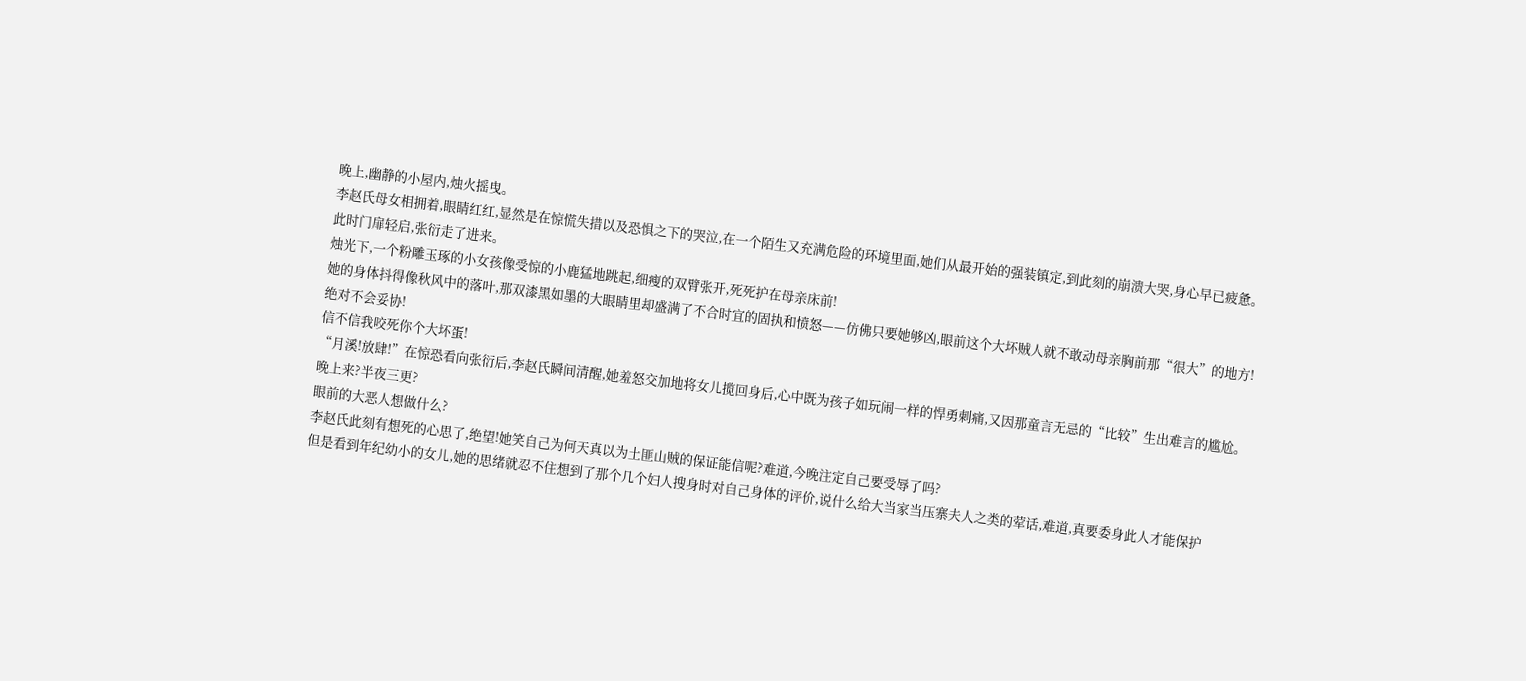晚上,幽静的小屋内,烛火摇曳。
李赵氏母女相拥着,眼睛红红,显然是在惊慌失措以及恐惧之下的哭泣,在一个陌生又充满危险的环境里面,她们从最开始的强装镇定,到此刻的崩溃大哭,身心早已疲惫。
此时门扉轻启,张衍走了进来。
烛光下,一个粉雕玉琢的小女孩像受惊的小鹿猛地跳起,细瘦的双臂张开,死死护在母亲床前!
她的身体抖得像秋风中的落叶,那双漆黑如墨的大眼睛里却盛满了不合时宜的固执和愤怒——仿佛只要她够凶,眼前这个大坏贼人就不敢动母亲胸前那“很大”的地方!
绝对不会妥协!
信不信我咬死你个大坏蛋!
“月溪!放肆!”在惊恐看向张衍后,李赵氏瞬间清醒,她羞怒交加地将女儿揽回身后,心中既为孩子如玩闹一样的悍勇刺痛,又因那童言无忌的“比较”生出难言的尴尬。
晚上来?半夜三更?
眼前的大恶人想做什么?
李赵氏此刻有想死的心思了,绝望!她笑自己为何天真以为土匪山贼的保证能信呢?难道,今晚注定自己要受辱了吗?
但是看到年纪幼小的女儿,她的思绪就忍不住想到了那个几个妇人搜身时对自己身体的评价,说什么给大当家当压寨夫人之类的荤话,难道,真要委身此人才能保护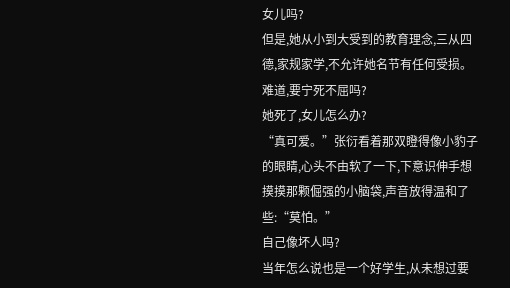女儿吗?
但是,她从小到大受到的教育理念,三从四德,家规家学,不允许她名节有任何受损。
难道,要宁死不屈吗?
她死了,女儿怎么办?
“真可爱。”张衍看着那双瞪得像小豹子的眼睛,心头不由软了一下,下意识伸手想摸摸那颗倔强的小脑袋,声音放得温和了些:“莫怕。”
自己像坏人吗?
当年怎么说也是一个好学生,从未想过要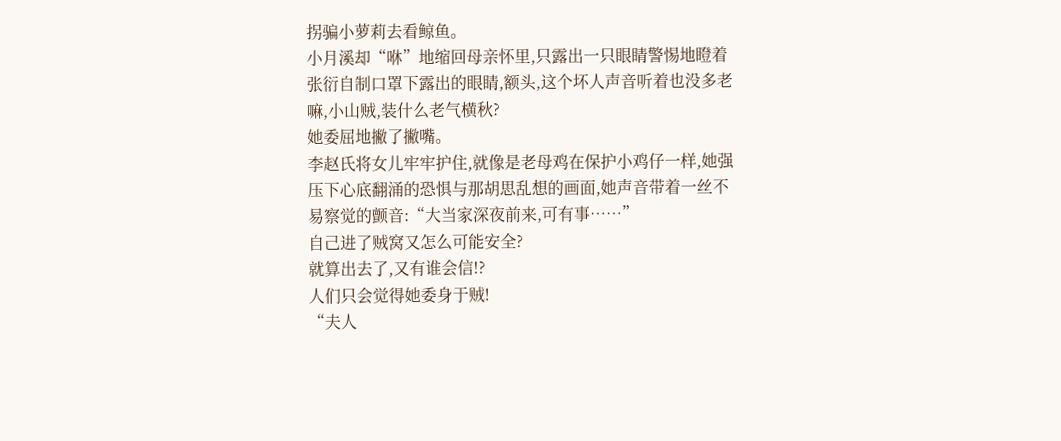拐骗小萝莉去看鲸鱼。
小月溪却“咻”地缩回母亲怀里,只露出一只眼睛警惕地瞪着张衍自制口罩下露出的眼睛,额头,这个坏人声音听着也没多老嘛,小山贼,装什么老气横秋?
她委屈地撇了撇嘴。
李赵氏将女儿牢牢护住,就像是老母鸡在保护小鸡仔一样,她强压下心底翻涌的恐惧与那胡思乱想的画面,她声音带着一丝不易察觉的颤音:“大当家深夜前来,可有事……”
自己进了贼窝又怎么可能安全?
就算出去了,又有谁会信!?
人们只会觉得她委身于贼!
“夫人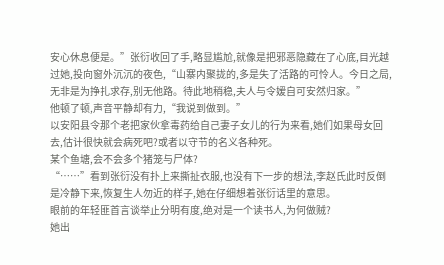安心休息便是。”张衍收回了手,略显尴尬,就像是把邪恶隐藏在了心底,目光越过她,投向窗外沉沉的夜色,“山寨内聚拢的,多是失了活路的可怜人。今日之局,无非是为挣扎求存,别无他路。待此地稍稳,夫人与令嫒自可安然归家。”
他顿了顿,声音平静却有力,“我说到做到。”
以安阳县令那个老把家伙拿毒药给自己妻子女儿的行为来看,她们如果母女回去,估计很快就会病死吧?或者以守节的名义各种死。
某个鱼塘,会不会多个猪笼与尸体?
“……”看到张衍没有扑上来撕扯衣服,也没有下一步的想法,李赵氏此时反倒是冷静下来,恢复生人勿近的样子,她在仔细想着张衍话里的意思。
眼前的年轻匪首言谈举止分明有度,绝对是一个读书人,为何做贼?
她出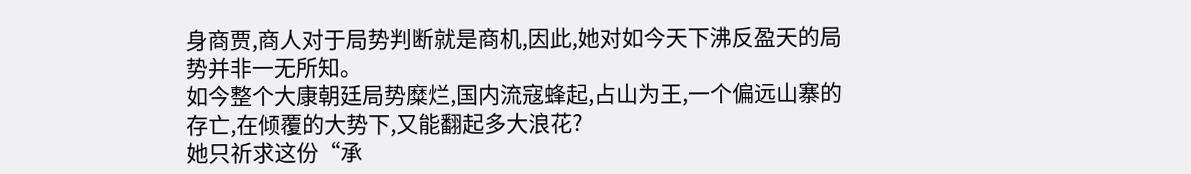身商贾,商人对于局势判断就是商机,因此,她对如今天下沸反盈天的局势并非一无所知。
如今整个大康朝廷局势糜烂,国内流寇蜂起,占山为王,一个偏远山寨的存亡,在倾覆的大势下,又能翻起多大浪花?
她只祈求这份“承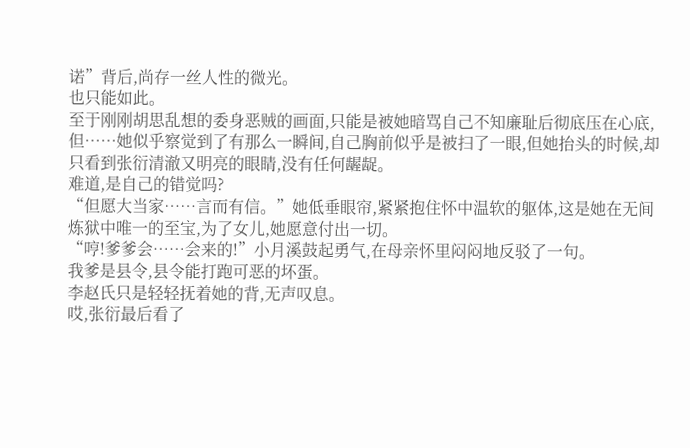诺”背后,尚存一丝人性的微光。
也只能如此。
至于刚刚胡思乱想的委身恶贼的画面,只能是被她暗骂自己不知廉耻后彻底压在心底,但……她似乎察觉到了有那么一瞬间,自己胸前似乎是被扫了一眼,但她抬头的时候,却只看到张衍清澈又明亮的眼睛,没有任何龌龊。
难道,是自己的错觉吗?
“但愿大当家……言而有信。”她低垂眼帘,紧紧抱住怀中温软的躯体,这是她在无间炼狱中唯一的至宝,为了女儿,她愿意付出一切。
“哼!爹爹会……会来的!”小月溪鼓起勇气,在母亲怀里闷闷地反驳了一句。
我爹是县令,县令能打跑可恶的坏蛋。
李赵氏只是轻轻抚着她的背,无声叹息。
哎,张衍最后看了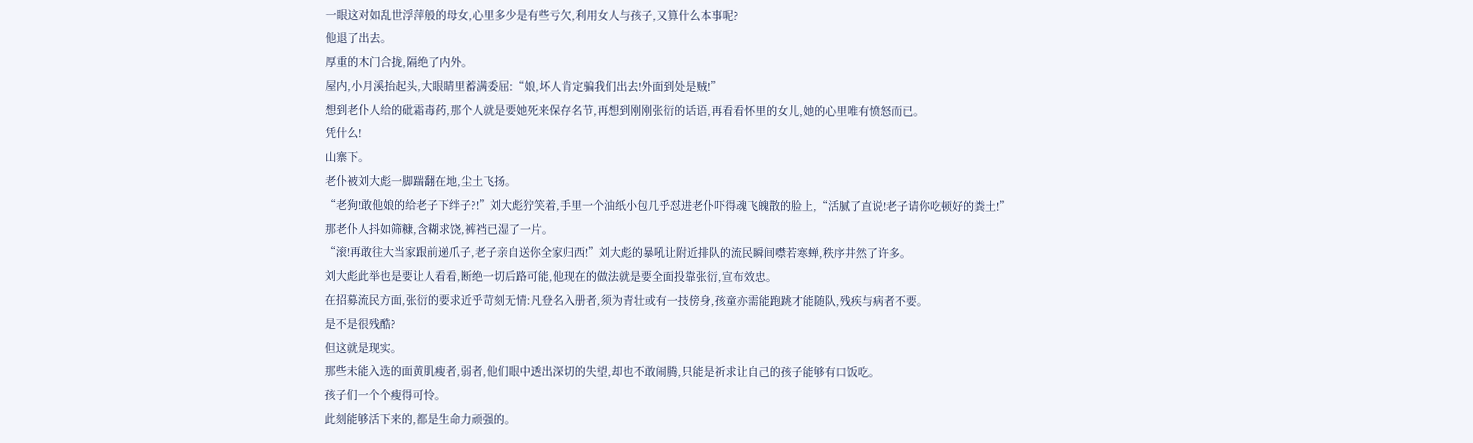一眼这对如乱世浮萍般的母女,心里多少是有些亏欠,利用女人与孩子,又算什么本事呢?
他退了出去。
厚重的木门合拢,隔绝了内外。
屋内,小月溪抬起头,大眼睛里蓄满委屈:“娘,坏人肯定骗我们出去!外面到处是贼!”
想到老仆人给的砒霜毒药,那个人就是要她死来保存名节,再想到刚刚张衍的话语,再看看怀里的女儿,她的心里唯有愤怒而已。
凭什么!
山寨下。
老仆被刘大彪一脚踹翻在地,尘土飞扬。
“老狗!敢他娘的给老子下绊子?!”刘大彪狞笑着,手里一个油纸小包几乎怼进老仆吓得魂飞魄散的脸上,“活腻了直说!老子请你吃顿好的粪土!”
那老仆人抖如筛糠,含糊求饶,裤裆已湿了一片。
“滚!再敢往大当家跟前递爪子,老子亲自送你全家归西!”刘大彪的暴吼让附近排队的流民瞬间噤若寒蝉,秩序井然了许多。
刘大彪此举也是要让人看看,断绝一切后路可能,他现在的做法就是要全面投靠张衍,宣布效忠。
在招募流民方面,张衍的要求近乎苛刻无情:凡登名入册者,须为青壮或有一技傍身,孩童亦需能跑跳才能随队,残疾与病者不要。
是不是很残酷?
但这就是现实。
那些未能入选的面黄肌瘦者,弱者,他们眼中透出深切的失望,却也不敢闹腾,只能是祈求让自己的孩子能够有口饭吃。
孩子们一个个瘦得可怜。
此刻能够活下来的,都是生命力顽强的。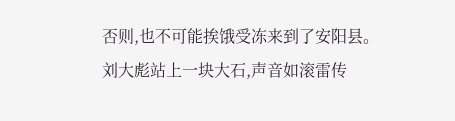否则,也不可能挨饿受冻来到了安阳县。
刘大彪站上一块大石,声音如滚雷传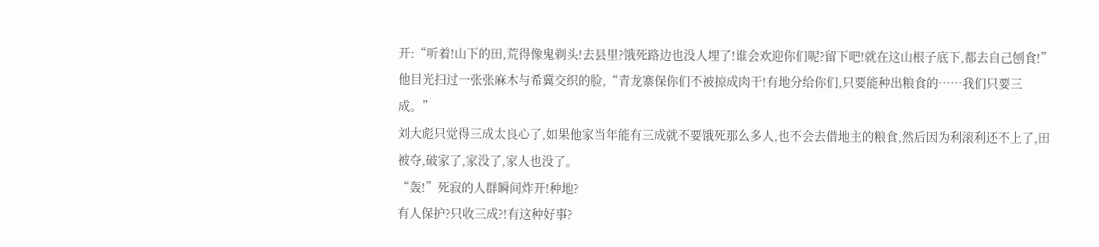开:“听着!山下的田,荒得像鬼剃头!去县里?饿死路边也没人埋了!谁会欢迎你们呢?留下吧!就在这山根子底下,都去自己刨食!”
他目光扫过一张张麻木与希冀交织的脸,“青龙寨保你们不被掠成肉干!有地分给你们,只要能种出粮食的……我们只要三成。”
刘大彪只觉得三成太良心了,如果他家当年能有三成就不要饿死那么多人,也不会去借地主的粮食,然后因为利滚利还不上了,田被夺,破家了,家没了,家人也没了。
“轰!”死寂的人群瞬间炸开!种地?
有人保护?只收三成?!有这种好事?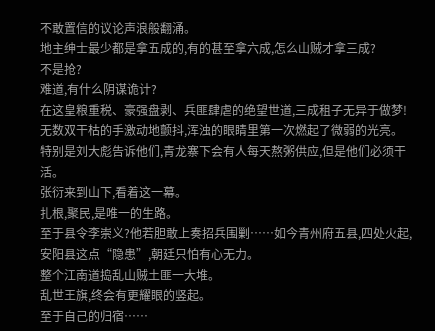不敢置信的议论声浪般翻涌。
地主绅士最少都是拿五成的,有的甚至拿六成,怎么山贼才拿三成?
不是抢?
难道,有什么阴谋诡计?
在这皇粮重税、豪强盘剥、兵匪肆虐的绝望世道,三成租子无异于做梦!
无数双干枯的手激动地颤抖,浑浊的眼睛里第一次燃起了微弱的光亮。
特别是刘大彪告诉他们,青龙寨下会有人每天熬粥供应,但是他们必须干活。
张衍来到山下,看着这一幕。
扎根,聚民,是唯一的生路。
至于县令李崇义?他若胆敢上奏招兵围剿……如今青州府五县,四处火起,安阳县这点“隐患”,朝廷只怕有心无力。
整个江南道捣乱山贼土匪一大堆。
乱世王旗,终会有更耀眼的竖起。
至于自己的归宿……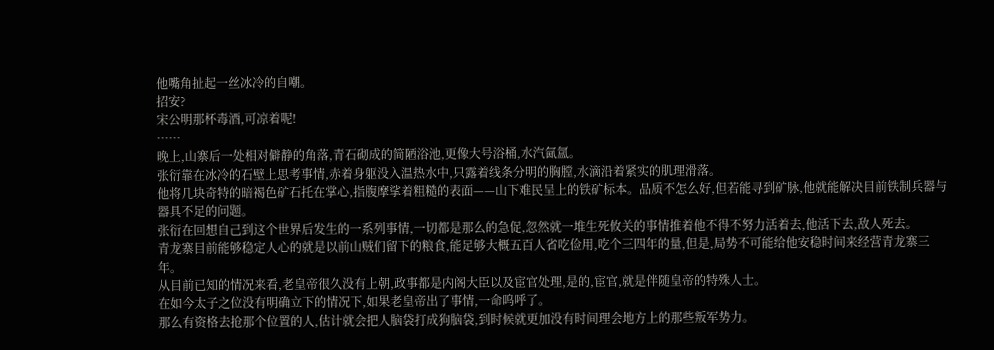他嘴角扯起一丝冰冷的自嘲。
招安?
宋公明那杯毒酒,可凉着呢!
……
晚上,山寨后一处相对僻静的角落,青石砌成的简陋浴池,更像大号浴桶,水汽氤氲。
张衍靠在冰冷的石壁上思考事情,赤着身躯没入温热水中,只露着线条分明的胸膛,水滴沿着紧实的肌理滑落。
他将几块奇特的暗褐色矿石托在掌心,指腹摩挲着粗糙的表面——山下难民呈上的铁矿标本。品质不怎么好,但若能寻到矿脉,他就能解决目前铁制兵器与器具不足的问题。
张衍在回想自己到这个世界后发生的一系列事情,一切都是那么的急促,忽然就一堆生死攸关的事情推着他不得不努力活着去,他活下去,敌人死去。
青龙寨目前能够稳定人心的就是以前山贼们留下的粮食,能足够大概五百人省吃俭用,吃个三四年的量,但是,局势不可能给他安稳时间来经营青龙寨三年。
从目前已知的情况来看,老皇帝很久没有上朝,政事都是内阁大臣以及宦官处理,是的,宦官,就是伴随皇帝的特殊人士。
在如今太子之位没有明确立下的情况下,如果老皇帝出了事情,一命呜呼了。
那么有资格去抢那个位置的人,估计就会把人脑袋打成狗脑袋,到时候就更加没有时间理会地方上的那些叛军势力。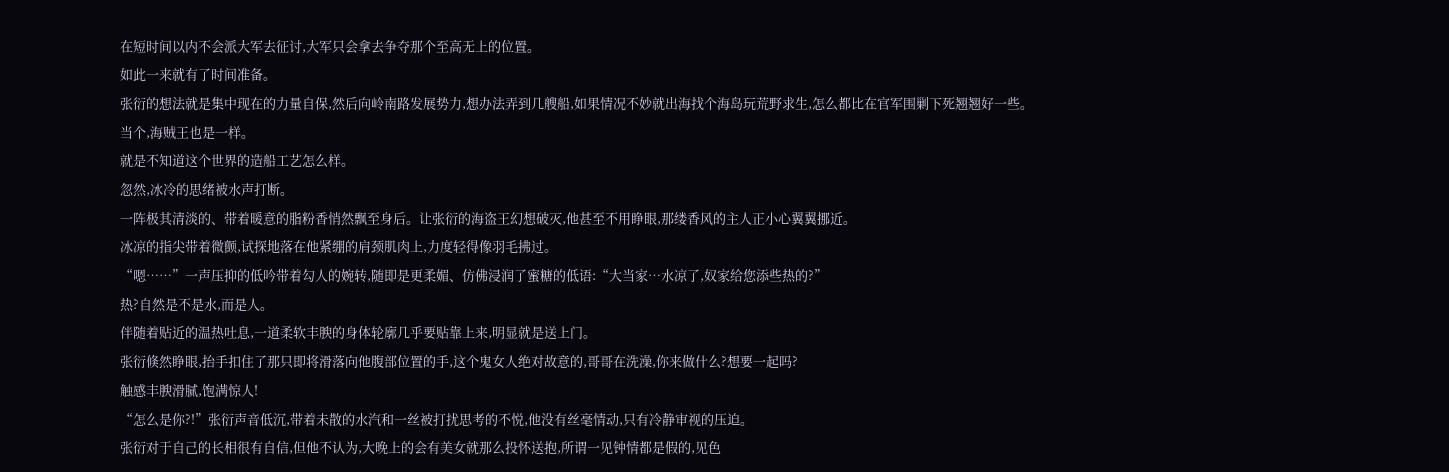在短时间以内不会派大军去征讨,大军只会拿去争夺那个至高无上的位置。
如此一来就有了时间准备。
张衍的想法就是集中现在的力量自保,然后向岭南路发展势力,想办法弄到几艘船,如果情况不妙就出海找个海岛玩荒野求生,怎么都比在官军围剿下死翘翘好一些。
当个,海贼王也是一样。
就是不知道这个世界的造船工艺怎么样。
忽然,冰冷的思绪被水声打断。
一阵极其清淡的、带着暖意的脂粉香悄然飘至身后。让张衍的海盗王幻想破灭,他甚至不用睁眼,那缕香风的主人正小心翼翼挪近。
冰凉的指尖带着微颤,试探地落在他紧绷的肩颈肌肉上,力度轻得像羽毛拂过。
“嗯……”一声压抑的低吟带着勾人的婉转,随即是更柔媚、仿佛浸润了蜜糖的低语:“大当家…水凉了,奴家给您添些热的?”
热?自然是不是水,而是人。
伴随着贴近的温热吐息,一道柔软丰腴的身体轮廓几乎要贴靠上来,明显就是送上门。
张衍倏然睁眼,抬手扣住了那只即将滑落向他腹部位置的手,这个鬼女人绝对故意的,哥哥在洗澡,你来做什么?想要一起吗?
触感丰腴滑腻,饱满惊人!
“怎么是你?!”张衍声音低沉,带着未散的水汽和一丝被打扰思考的不悦,他没有丝毫情动,只有冷静审视的压迫。
张衍对于自己的长相很有自信,但他不认为,大晚上的会有美女就那么投怀送抱,所谓一见钟情都是假的,见色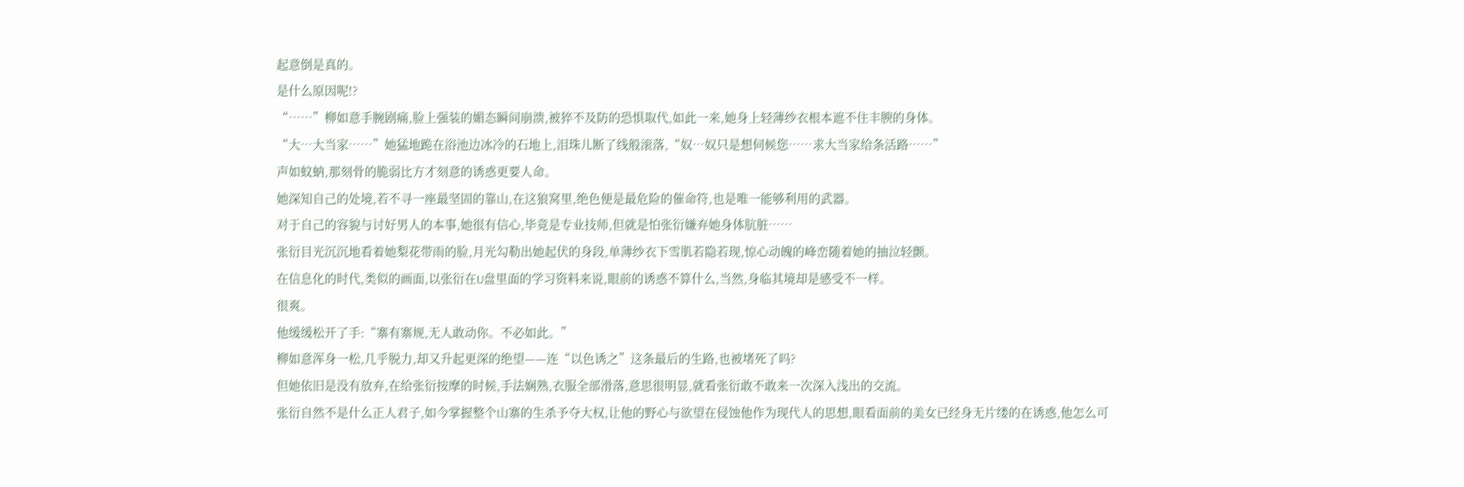起意倒是真的。
是什么原因呢!?
“……”柳如意手腕剧痛,脸上强装的媚态瞬间崩溃,被猝不及防的恐惧取代,如此一来,她身上轻薄纱衣根本遮不住丰腴的身体。
“大…大当家……”她猛地跪在浴池边冰冷的石地上,泪珠儿断了线般滚落,“奴…奴只是想伺候您……求大当家给条活路……”
声如蚊蚋,那刻骨的脆弱比方才刻意的诱惑更要人命。
她深知自己的处境,若不寻一座最坚固的靠山,在这狼窝里,绝色便是最危险的催命符,也是唯一能够利用的武器。
对于自己的容貌与讨好男人的本事,她很有信心,毕竟是专业技师,但就是怕张衍嫌弃她身体肮脏……
张衍目光沉沉地看着她梨花带雨的脸,月光勾勒出她起伏的身段,单薄纱衣下雪肌若隐若现,惊心动魄的峰峦随着她的抽泣轻颤。
在信息化的时代,类似的画面,以张衍在U盘里面的学习资料来说,眼前的诱惑不算什么,当然,身临其境却是感受不一样。
很爽。
他缓缓松开了手:“寨有寨规,无人敢动你。不必如此。”
柳如意浑身一松,几乎脱力,却又升起更深的绝望——连“以色诱之”这条最后的生路,也被堵死了吗?
但她依旧是没有放弃,在给张衍按摩的时候,手法娴熟,衣服全部滑落,意思很明显,就看张衍敢不敢来一次深入浅出的交流。
张衍自然不是什么正人君子,如今掌握整个山寨的生杀予夺大权,让他的野心与欲望在侵蚀他作为现代人的思想,眼看面前的美女已经身无片缕的在诱惑,他怎么可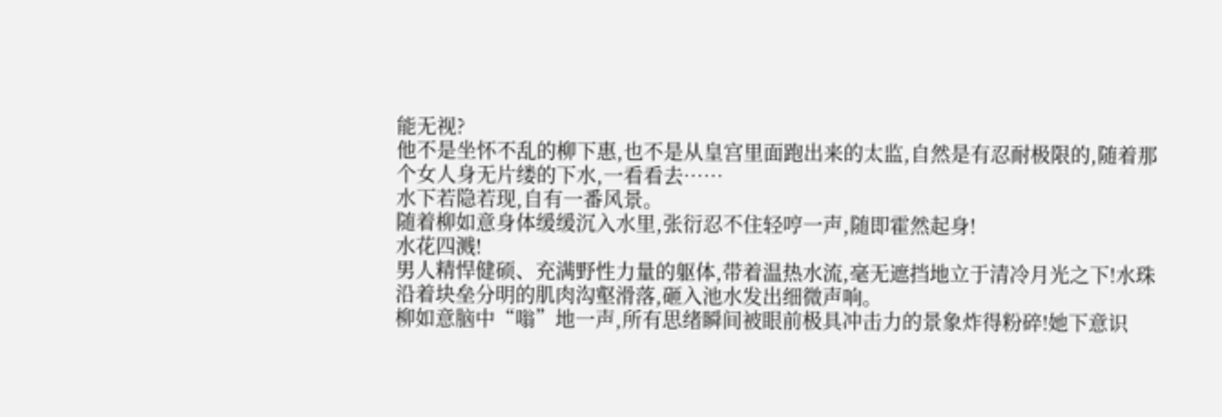能无视?
他不是坐怀不乱的柳下惠,也不是从皇宫里面跑出来的太监,自然是有忍耐极限的,随着那个女人身无片缕的下水,一看看去……
水下若隐若现,自有一番风景。
随着柳如意身体缓缓沉入水里,张衍忍不住轻哼一声,随即霍然起身!
水花四溅!
男人精悍健硕、充满野性力量的躯体,带着温热水流,毫无遮挡地立于清冷月光之下!水珠沿着块垒分明的肌肉沟壑滑落,砸入池水发出细微声响。
柳如意脑中“嗡”地一声,所有思绪瞬间被眼前极具冲击力的景象炸得粉碎!她下意识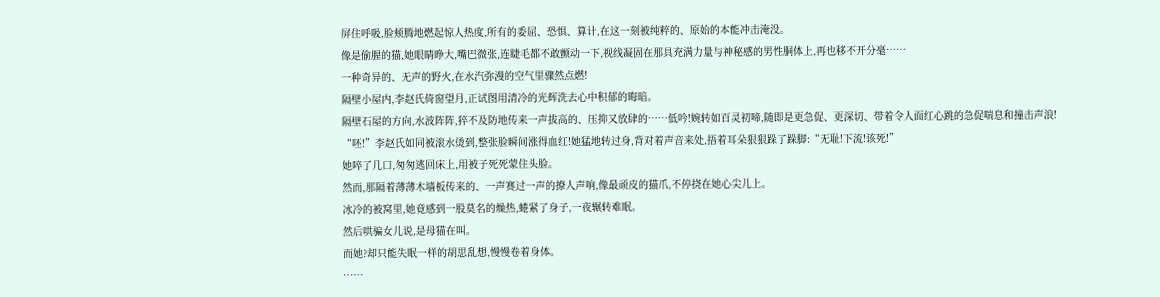屏住呼吸,脸颊腾地燃起惊人热度,所有的委屈、恐惧、算计,在这一刻被纯粹的、原始的本能冲击淹没。
像是偷腥的猫,她眼睛睁大,嘴巴微张,连睫毛都不敢颤动一下,视线凝固在那具充满力量与神秘感的男性胴体上,再也移不开分毫……
一种奇异的、无声的野火,在水汽弥漫的空气里骤然点燃!
隔壁小屋内,李赵氏倚窗望月,正试图用清冷的光辉洗去心中积郁的晦暗。
隔壁石屋的方向,水波阵阵,猝不及防地传来一声拔高的、压抑又放肆的……低吟!婉转如百灵初啼,随即是更急促、更深切、带着令人面红心跳的急促喘息和撞击声浪!
“呸!”李赵氏如同被滚水烫到,整张脸瞬间涨得血红!她猛地转过身,背对着声音来处,捂着耳朵狠狠跺了跺脚:“无耻!下流!该死!”
她啐了几口,匆匆逃回床上,用被子死死蒙住头脸。
然而,那隔着薄薄木墙板传来的、一声赛过一声的撩人声响,像最顽皮的猫爪,不停挠在她心尖儿上。
冰冷的被窝里,她竟感到一股莫名的燥热,蜷紧了身子,一夜辗转难眠。
然后哄骗女儿说,是母猫在叫。
而她?却只能失眠一样的胡思乱想,慢慢卷着身体。
……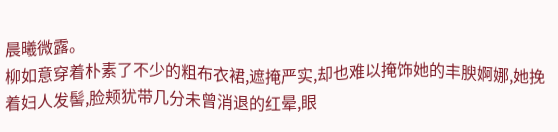晨曦微露。
柳如意穿着朴素了不少的粗布衣裙,遮掩严实,却也难以掩饰她的丰腴婀娜,她挽着妇人发髻,脸颊犹带几分未曾消退的红晕,眼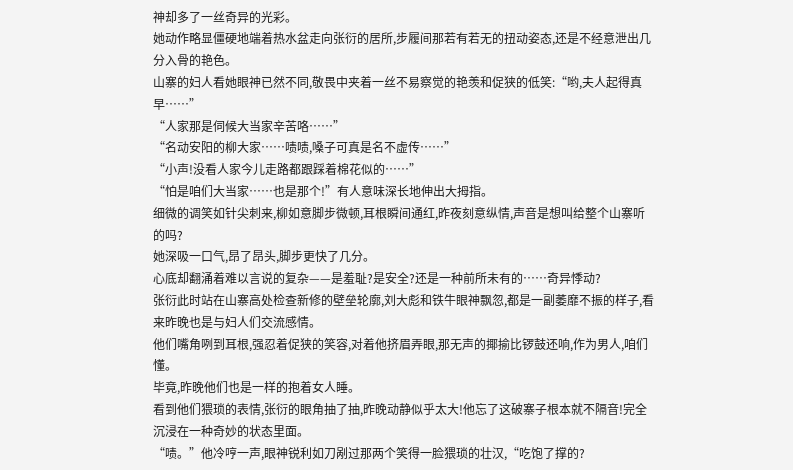神却多了一丝奇异的光彩。
她动作略显僵硬地端着热水盆走向张衍的居所,步履间那若有若无的扭动姿态,还是不经意泄出几分入骨的艳色。
山寨的妇人看她眼神已然不同,敬畏中夹着一丝不易察觉的艳羡和促狭的低笑:“哟,夫人起得真早……”
“人家那是伺候大当家辛苦咯……”
“名动安阳的柳大家……啧啧,嗓子可真是名不虚传……”
“小声!没看人家今儿走路都跟踩着棉花似的……”
“怕是咱们大当家……也是那个!”有人意味深长地伸出大拇指。
细微的调笑如针尖刺来,柳如意脚步微顿,耳根瞬间通红,昨夜刻意纵情,声音是想叫给整个山寨听的吗?
她深吸一口气,昂了昂头,脚步更快了几分。
心底却翻涌着难以言说的复杂——是羞耻?是安全?还是一种前所未有的……奇异悸动?
张衍此时站在山寨高处检查新修的壁垒轮廓,刘大彪和铁牛眼神飘忽,都是一副萎靡不振的样子,看来昨晚也是与妇人们交流感情。
他们嘴角咧到耳根,强忍着促狭的笑容,对着他挤眉弄眼,那无声的揶揄比锣鼓还响,作为男人,咱们懂。
毕竟,昨晚他们也是一样的抱着女人睡。
看到他们猥琐的表情,张衍的眼角抽了抽,昨晚动静似乎太大!他忘了这破寨子根本就不隔音!完全沉浸在一种奇妙的状态里面。
“啧。”他冷哼一声,眼神锐利如刀剐过那两个笑得一脸猥琐的壮汉,“吃饱了撑的?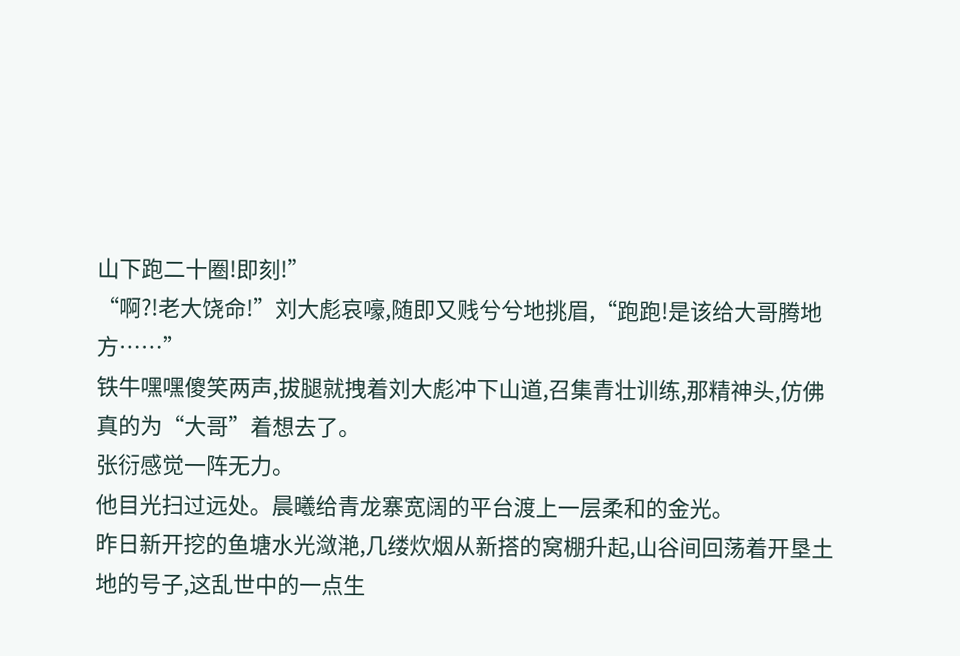山下跑二十圈!即刻!”
“啊?!老大饶命!”刘大彪哀嚎,随即又贱兮兮地挑眉,“跑跑!是该给大哥腾地方……”
铁牛嘿嘿傻笑两声,拔腿就拽着刘大彪冲下山道,召集青壮训练,那精神头,仿佛真的为“大哥”着想去了。
张衍感觉一阵无力。
他目光扫过远处。晨曦给青龙寨宽阔的平台渡上一层柔和的金光。
昨日新开挖的鱼塘水光潋滟,几缕炊烟从新搭的窝棚升起,山谷间回荡着开垦土地的号子,这乱世中的一点生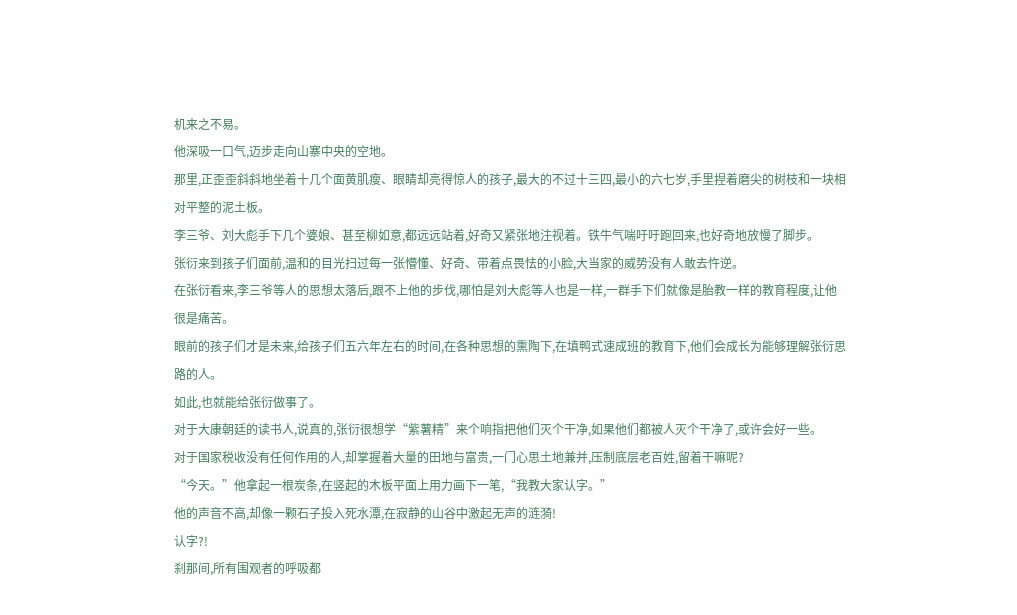机来之不易。
他深吸一口气,迈步走向山寨中央的空地。
那里,正歪歪斜斜地坐着十几个面黄肌瘦、眼睛却亮得惊人的孩子,最大的不过十三四,最小的六七岁,手里捏着磨尖的树枝和一块相对平整的泥土板。
李三爷、刘大彪手下几个婆娘、甚至柳如意,都远远站着,好奇又紧张地注视着。铁牛气喘吁吁跑回来,也好奇地放慢了脚步。
张衍来到孩子们面前,温和的目光扫过每一张懵懂、好奇、带着点畏怯的小脸,大当家的威势没有人敢去忤逆。
在张衍看来,李三爷等人的思想太落后,跟不上他的步伐,哪怕是刘大彪等人也是一样,一群手下们就像是胎教一样的教育程度,让他很是痛苦。
眼前的孩子们才是未来,给孩子们五六年左右的时间,在各种思想的熏陶下,在填鸭式速成班的教育下,他们会成长为能够理解张衍思路的人。
如此,也就能给张衍做事了。
对于大康朝廷的读书人,说真的,张衍很想学“紫薯精”来个响指把他们灭个干净,如果他们都被人灭个干净了,或许会好一些。
对于国家税收没有任何作用的人,却掌握着大量的田地与富贵,一门心思土地兼并,压制底层老百姓,留着干嘛呢?
“今天。”他拿起一根炭条,在竖起的木板平面上用力画下一笔,“我教大家认字。”
他的声音不高,却像一颗石子投入死水潭,在寂静的山谷中激起无声的涟漪!
认字?!
刹那间,所有围观者的呼吸都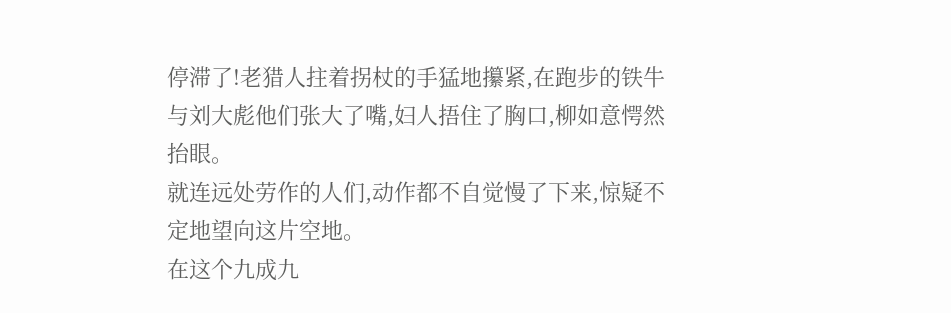停滞了!老猎人拄着拐杖的手猛地攥紧,在跑步的铁牛与刘大彪他们张大了嘴,妇人捂住了胸口,柳如意愕然抬眼。
就连远处劳作的人们,动作都不自觉慢了下来,惊疑不定地望向这片空地。
在这个九成九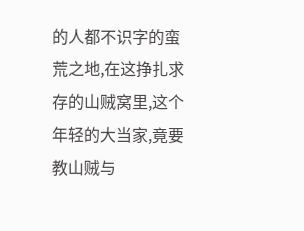的人都不识字的蛮荒之地,在这挣扎求存的山贼窝里,这个年轻的大当家,竟要教山贼与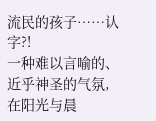流民的孩子……认字?!
一种难以言喻的、近乎神圣的气氛,在阳光与晨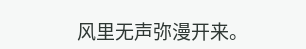风里无声弥漫开来。